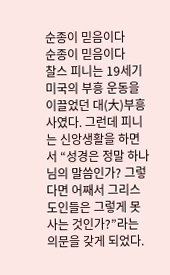순종이 믿음이다
순종이 믿음이다
찰스 피니는 19세기 미국의 부흥 운동을 이끌었던 대(大)부흥사였다. 그런데 피니는 신앙생활을 하면서 “성경은 정말 하나님의 말씀인가? 그렇다면 어째서 그리스도인들은 그렇게 못사는 것인가?”라는 의문을 갖게 되었다.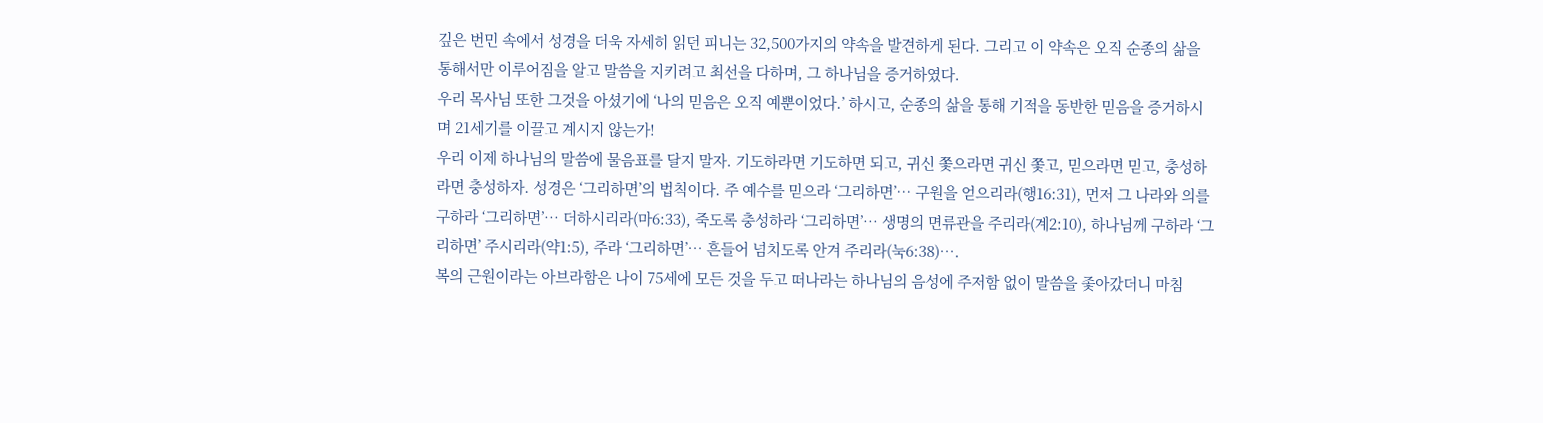깊은 번민 속에서 성경을 더욱 자세히 읽던 피니는 32,500가지의 약속을 발견하게 된다. 그리고 이 약속은 오직 순종의 삶을 통해서만 이루어짐을 알고 말씀을 지키려고 최선을 다하며, 그 하나님을 증거하였다.
우리 목사님 또한 그것을 아셨기에 ‘나의 믿음은 오직 예뿐이었다.’ 하시고, 순종의 삶을 통해 기적을 동반한 믿음을 증거하시며 21세기를 이끌고 계시지 않는가!
우리 이제 하나님의 말씀에 물음표를 달지 말자. 기도하라면 기도하면 되고, 귀신 쫓으라면 귀신 쫓고, 믿으라면 믿고, 충성하라면 충성하자. 성경은 ‘그리하면’의 법칙이다. 주 예수를 믿으라 ‘그리하면’… 구원을 얻으리라(행16:31), 먼저 그 나라와 의를 구하라 ‘그리하면’… 더하시리라(마6:33), 죽도록 충성하라 ‘그리하면’… 생명의 면류관을 주리라(계2:10), 하나님께 구하라 ‘그리하면’ 주시리라(약1:5), 주라 ‘그리하면’… 흔들어 넘치도록 안겨 주리라(눅6:38)….
복의 근원이라는 아브라함은 나이 75세에 모든 것을 두고 떠나라는 하나님의 음성에 주저함 없이 말씀을 좇아갔더니 마침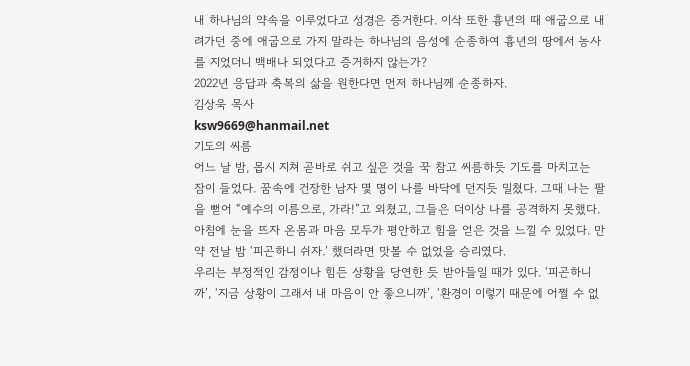내 하나님의 약속을 이루었다고 성경은 증거한다. 이삭 또한 흉년의 때 애굽으로 내려가던 중에 애굽으로 가지 말라는 하나님의 음성에 순종하여 흉년의 땅에서 농사를 지었더니 백배나 되었다고 증거하지 않는가?
2022년 응답과 축복의 삶을 원한다면 먼저 하나님께 순종하자.
김상욱 목사
ksw9669@hanmail.net
기도의 씨름
어느 날 밤, 몹시 지쳐 곧바로 쉬고 싶은 것을 꾹 참고 씨름하듯 기도를 마치고는 잠이 들었다. 꿈속에 건장한 남자 몇 명이 나를 바닥에 던지듯 밀쳤다. 그때 나는 팔을 뻗어 “예수의 이름으로, 가라!”고 외쳤고, 그들은 더이상 나를 공격하지 못했다. 아침에 눈을 뜨자 온몸과 마음 모두가 평안하고 힘을 얻은 것을 느낄 수 있었다. 만약 전날 밤 ‘피곤하니 쉬자.’ 했더라면 맛볼 수 없었을 승리였다.
우리는 부정적인 감정이나 힘든 상황을 당연한 듯 받아들일 때가 있다. ‘피곤하니까’, ‘지금 상황이 그래서 내 마음이 안 좋으니까’, ‘환경이 이렇기 때문에 어쩔 수 없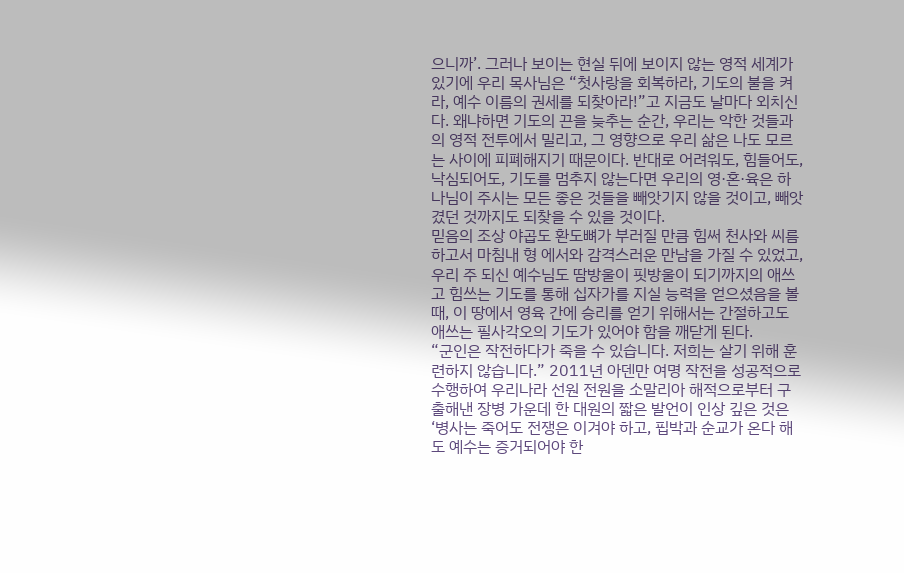으니까’. 그러나 보이는 현실 뒤에 보이지 않는 영적 세계가 있기에 우리 목사님은 “첫사랑을 회복하라, 기도의 불을 켜라, 예수 이름의 권세를 되찾아라!”고 지금도 날마다 외치신다. 왜냐하면 기도의 끈을 늦추는 순간, 우리는 악한 것들과의 영적 전투에서 밀리고, 그 영향으로 우리 삶은 나도 모르는 사이에 피폐해지기 때문이다. 반대로 어려워도, 힘들어도, 낙심되어도, 기도를 멈추지 않는다면 우리의 영·혼·육은 하나님이 주시는 모든 좋은 것들을 빼앗기지 않을 것이고, 빼앗겼던 것까지도 되찾을 수 있을 것이다.
믿음의 조상 야곱도 환도뼈가 부러질 만큼 힘써 천사와 씨름하고서 마침내 형 에서와 감격스러운 만남을 가질 수 있었고, 우리 주 되신 예수님도 땀방울이 핏방울이 되기까지의 애쓰고 힘쓰는 기도를 통해 십자가를 지실 능력을 얻으셨음을 볼 때, 이 땅에서 영육 간에 승리를 얻기 위해서는 간절하고도 애쓰는 필사각오의 기도가 있어야 함을 깨닫게 된다.
“군인은 작전하다가 죽을 수 있습니다. 저희는 살기 위해 훈련하지 않습니다.” 2011년 아덴만 여명 작전을 성공적으로 수행하여 우리나라 선원 전원을 소말리아 해적으로부터 구출해낸 장병 가운데 한 대원의 짧은 발언이 인상 깊은 것은 ‘병사는 죽어도 전쟁은 이겨야 하고, 핍박과 순교가 온다 해도 예수는 증거되어야 한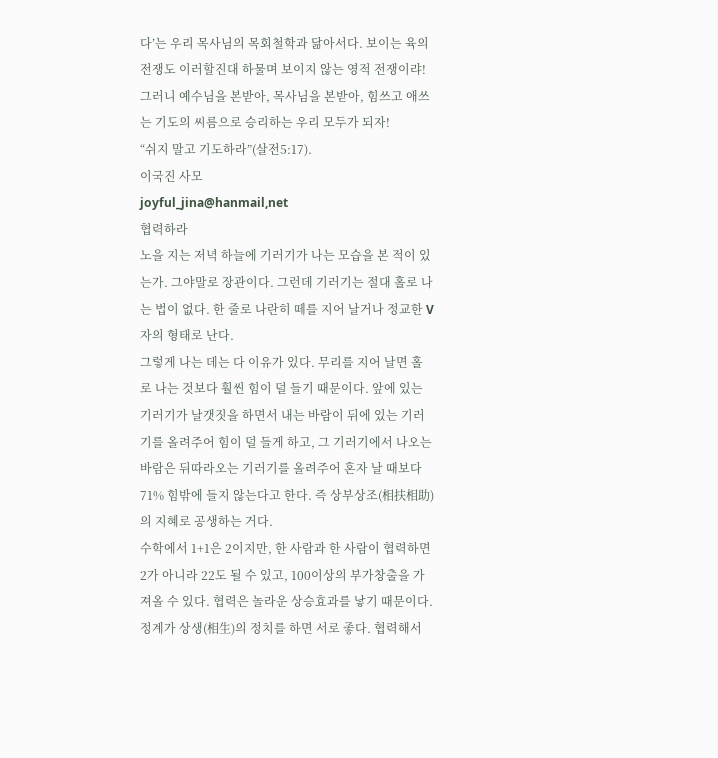다’는 우리 목사님의 목회철학과 닮아서다. 보이는 육의 전쟁도 이러할진대 하물며 보이지 않는 영적 전쟁이랴! 그러니 예수님을 본받아, 목사님을 본받아, 힘쓰고 애쓰는 기도의 씨름으로 승리하는 우리 모두가 되자!
“쉬지 말고 기도하라”(살전5:17).
이국진 사모
joyful_jina@hanmail,net
협력하라
노을 지는 저녁 하늘에 기러기가 나는 모습을 본 적이 있는가. 그야말로 장관이다. 그런데 기러기는 절대 홀로 나는 법이 없다. 한 줄로 나란히 떼를 지어 날거나 정교한 V자의 형태로 난다.
그렇게 나는 데는 다 이유가 있다. 무리를 지어 날면 홀로 나는 것보다 훨씬 힘이 덜 들기 때문이다. 앞에 있는 기러기가 날갯짓을 하면서 내는 바람이 뒤에 있는 기러기를 올려주어 힘이 덜 들게 하고, 그 기러기에서 나오는 바람은 뒤따라오는 기러기를 올려주어 혼자 날 때보다 71% 힘밖에 들지 않는다고 한다. 즉 상부상조(相扶相助)의 지혜로 공생하는 거다.
수학에서 1+1은 2이지만, 한 사람과 한 사람이 협력하면 2가 아니라 22도 될 수 있고, 100이상의 부가창출을 가져올 수 있다. 협력은 놀라운 상승효과를 낳기 때문이다. 정계가 상생(相生)의 정치를 하면 서로 좋다. 협력해서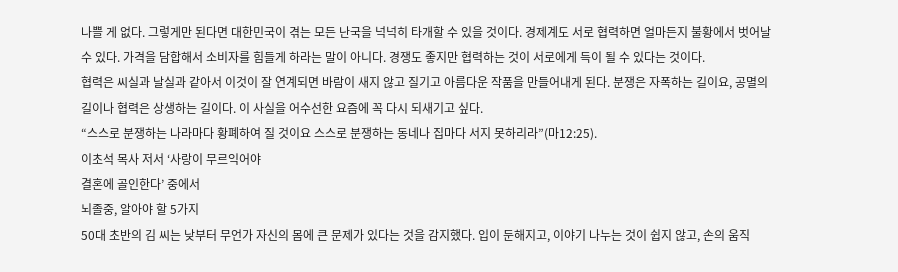나쁠 게 없다. 그렇게만 된다면 대한민국이 겪는 모든 난국을 넉넉히 타개할 수 있을 것이다. 경제계도 서로 협력하면 얼마든지 불황에서 벗어날 수 있다. 가격을 담합해서 소비자를 힘들게 하라는 말이 아니다. 경쟁도 좋지만 협력하는 것이 서로에게 득이 될 수 있다는 것이다.
협력은 씨실과 날실과 같아서 이것이 잘 연계되면 바람이 새지 않고 질기고 아름다운 작품을 만들어내게 된다. 분쟁은 자폭하는 길이요, 공멸의 길이나 협력은 상생하는 길이다. 이 사실을 어수선한 요즘에 꼭 다시 되새기고 싶다.
“스스로 분쟁하는 나라마다 황폐하여 질 것이요 스스로 분쟁하는 동네나 집마다 서지 못하리라”(마12:25).
이초석 목사 저서 ‘사랑이 무르익어야
결혼에 골인한다’ 중에서
뇌졸중, 알아야 할 5가지
50대 초반의 김 씨는 낮부터 무언가 자신의 몸에 큰 문제가 있다는 것을 감지했다. 입이 둔해지고, 이야기 나누는 것이 쉽지 않고, 손의 움직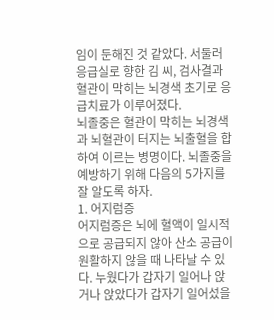임이 둔해진 것 같았다. 서둘러 응급실로 향한 김 씨, 검사결과 혈관이 막히는 뇌경색 초기로 응급치료가 이루어졌다.
뇌졸중은 혈관이 막히는 뇌경색과 뇌혈관이 터지는 뇌출혈을 합하여 이르는 병명이다. 뇌졸중을 예방하기 위해 다음의 5가지를 잘 알도록 하자.
1. 어지럼증
어지럼증은 뇌에 혈액이 일시적으로 공급되지 않아 산소 공급이 원활하지 않을 때 나타날 수 있다. 누웠다가 갑자기 일어나 앉거나 앉았다가 갑자기 일어섰을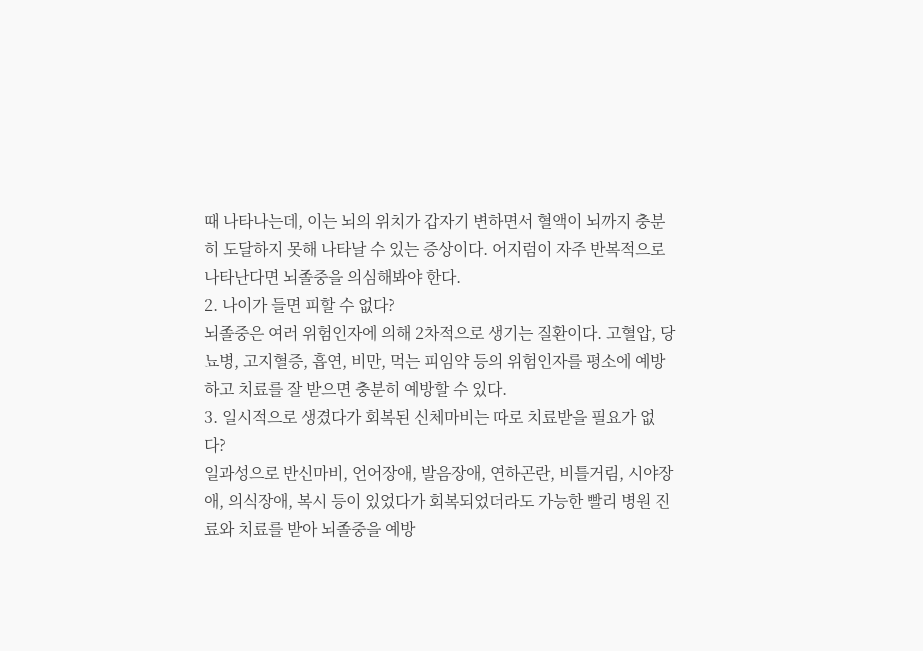때 나타나는데, 이는 뇌의 위치가 갑자기 변하면서 혈액이 뇌까지 충분히 도달하지 못해 나타날 수 있는 증상이다. 어지럼이 자주 반복적으로 나타난다면 뇌졸중을 의심해봐야 한다.
2. 나이가 들면 피할 수 없다?
뇌졸중은 여러 위험인자에 의해 2차적으로 생기는 질환이다. 고혈압, 당뇨병, 고지혈증, 흡연, 비만, 먹는 피임약 등의 위험인자를 평소에 예방하고 치료를 잘 받으면 충분히 예방할 수 있다.
3. 일시적으로 생겼다가 회복된 신체마비는 따로 치료받을 필요가 없다?
일과성으로 반신마비, 언어장애, 발음장애, 연하곤란, 비틀거림, 시야장애, 의식장애, 복시 등이 있었다가 회복되었더라도 가능한 빨리 병원 진료와 치료를 받아 뇌졸중을 예방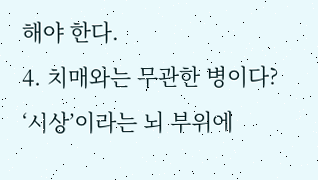해야 한다.
4. 치매와는 무관한 병이다?
‘시상’이라는 뇌 부위에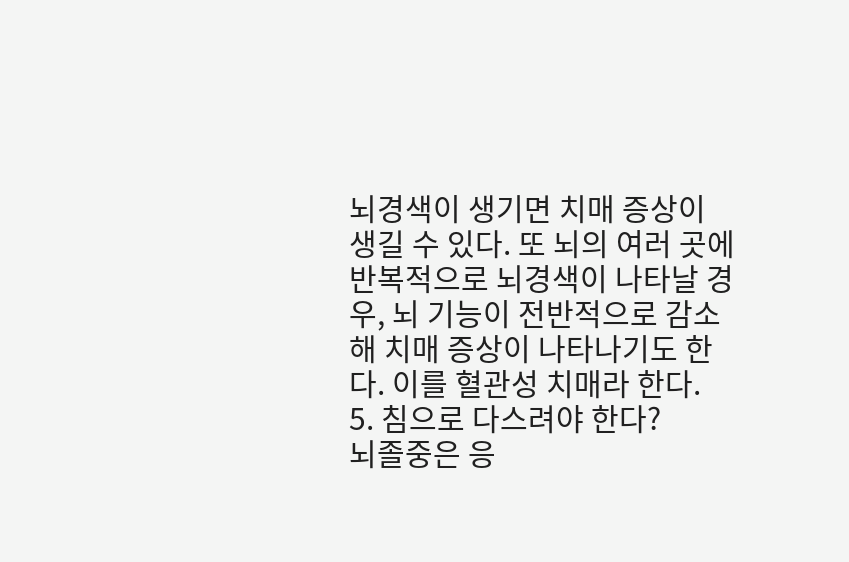뇌경색이 생기면 치매 증상이 생길 수 있다. 또 뇌의 여러 곳에 반복적으로 뇌경색이 나타날 경우, 뇌 기능이 전반적으로 감소해 치매 증상이 나타나기도 한다. 이를 혈관성 치매라 한다.
5. 침으로 다스려야 한다?
뇌졸중은 응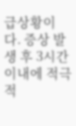급상황이다. 증상 발생 후 3시간 이내에 적극적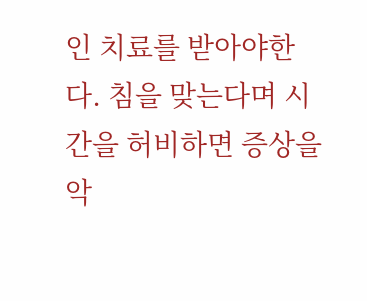인 치료를 받아야한다. 침을 맞는다며 시간을 허비하면 증상을 악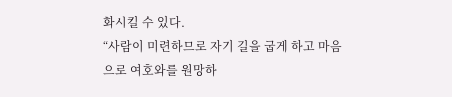화시킬 수 있다.
“사람이 미련하므로 자기 길을 굽게 하고 마음으로 여호와를 원망하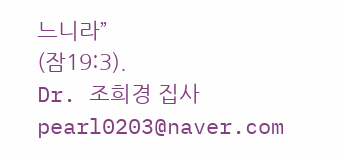느니라”
(잠19:3).
Dr. 조희경 집사
pearl0203@naver.com